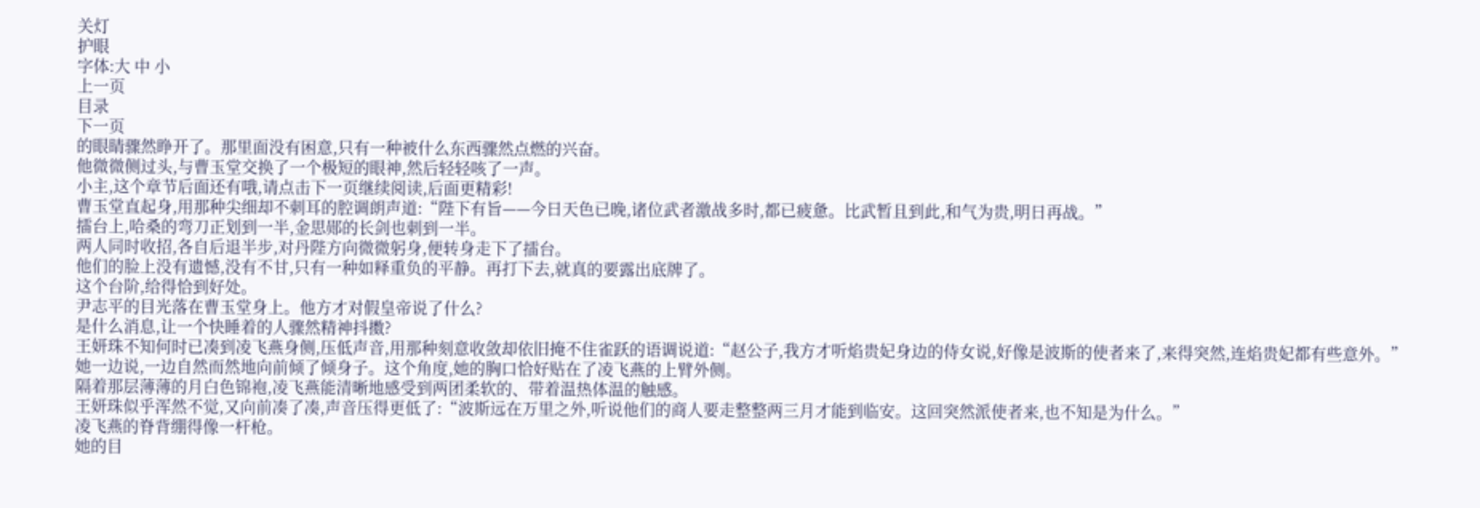关灯
护眼
字体:大 中 小
上一页
目录
下一页
的眼睛骤然睁开了。那里面没有困意,只有一种被什么东西骤然点燃的兴奋。
他微微侧过头,与曹玉堂交换了一个极短的眼神,然后轻轻咳了一声。
小主,这个章节后面还有哦,请点击下一页继续阅读,后面更精彩!
曹玉堂直起身,用那种尖细却不刺耳的腔调朗声道:“陛下有旨——今日天色已晚,诸位武者激战多时,都已疲惫。比武暂且到此,和气为贵,明日再战。”
擂台上,哈桑的弯刀正划到一半,金思郧的长剑也刺到一半。
两人同时收招,各自后退半步,对丹陛方向微微躬身,便转身走下了擂台。
他们的脸上没有遗憾,没有不甘,只有一种如释重负的平静。再打下去,就真的要露出底牌了。
这个台阶,给得恰到好处。
尹志平的目光落在曹玉堂身上。他方才对假皇帝说了什么?
是什么消息,让一个快睡着的人骤然精神抖擞?
王妍珠不知何时已凑到凌飞燕身侧,压低声音,用那种刻意收敛却依旧掩不住雀跃的语调说道:“赵公子,我方才听焰贵妃身边的侍女说,好像是波斯的使者来了,来得突然,连焰贵妃都有些意外。”
她一边说,一边自然而然地向前倾了倾身子。这个角度,她的胸口恰好贴在了凌飞燕的上臂外侧。
隔着那层薄薄的月白色锦袍,凌飞燕能清晰地感受到两团柔软的、带着温热体温的触感。
王妍珠似乎浑然不觉,又向前凑了凑,声音压得更低了:“波斯远在万里之外,听说他们的商人要走整整两三月才能到临安。这回突然派使者来,也不知是为什么。”
凌飞燕的脊背绷得像一杆枪。
她的目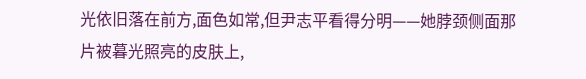光依旧落在前方,面色如常,但尹志平看得分明——她脖颈侧面那片被暮光照亮的皮肤上,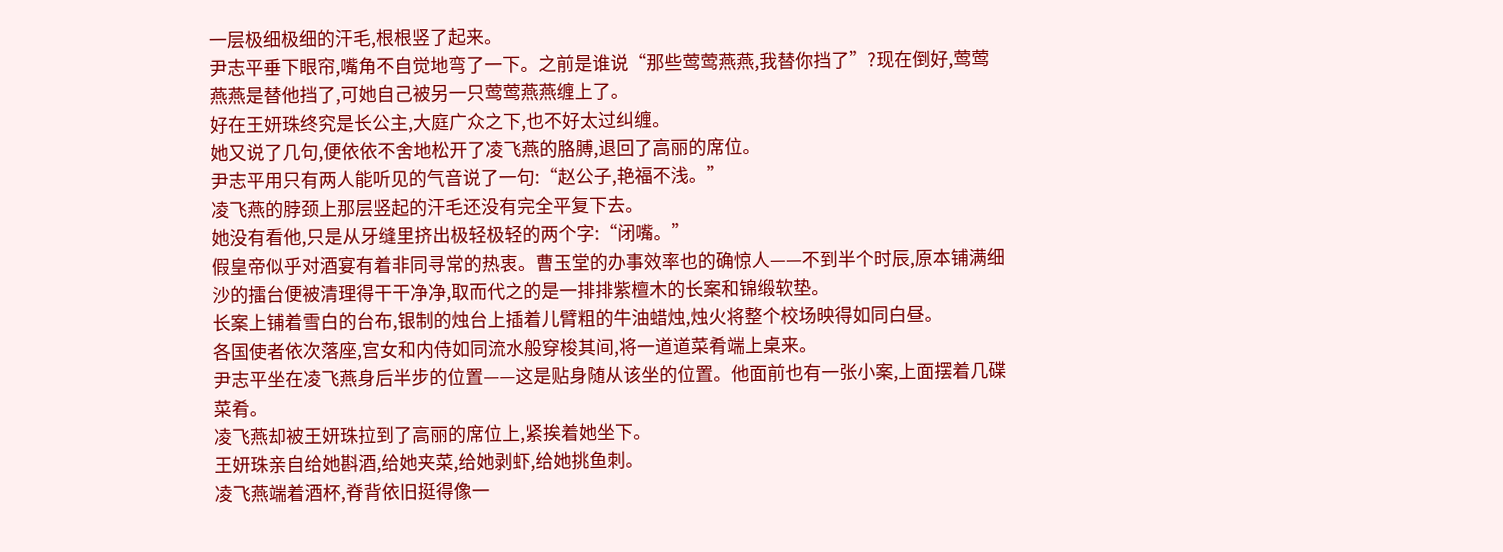一层极细极细的汗毛,根根竖了起来。
尹志平垂下眼帘,嘴角不自觉地弯了一下。之前是谁说“那些莺莺燕燕,我替你挡了”?现在倒好,莺莺燕燕是替他挡了,可她自己被另一只莺莺燕燕缠上了。
好在王妍珠终究是长公主,大庭广众之下,也不好太过纠缠。
她又说了几句,便依依不舍地松开了凌飞燕的胳膊,退回了高丽的席位。
尹志平用只有两人能听见的气音说了一句:“赵公子,艳福不浅。”
凌飞燕的脖颈上那层竖起的汗毛还没有完全平复下去。
她没有看他,只是从牙缝里挤出极轻极轻的两个字:“闭嘴。”
假皇帝似乎对酒宴有着非同寻常的热衷。曹玉堂的办事效率也的确惊人——不到半个时辰,原本铺满细沙的擂台便被清理得干干净净,取而代之的是一排排紫檀木的长案和锦缎软垫。
长案上铺着雪白的台布,银制的烛台上插着儿臂粗的牛油蜡烛,烛火将整个校场映得如同白昼。
各国使者依次落座,宫女和内侍如同流水般穿梭其间,将一道道菜肴端上桌来。
尹志平坐在凌飞燕身后半步的位置——这是贴身随从该坐的位置。他面前也有一张小案,上面摆着几碟菜肴。
凌飞燕却被王妍珠拉到了高丽的席位上,紧挨着她坐下。
王妍珠亲自给她斟酒,给她夹菜,给她剥虾,给她挑鱼刺。
凌飞燕端着酒杯,脊背依旧挺得像一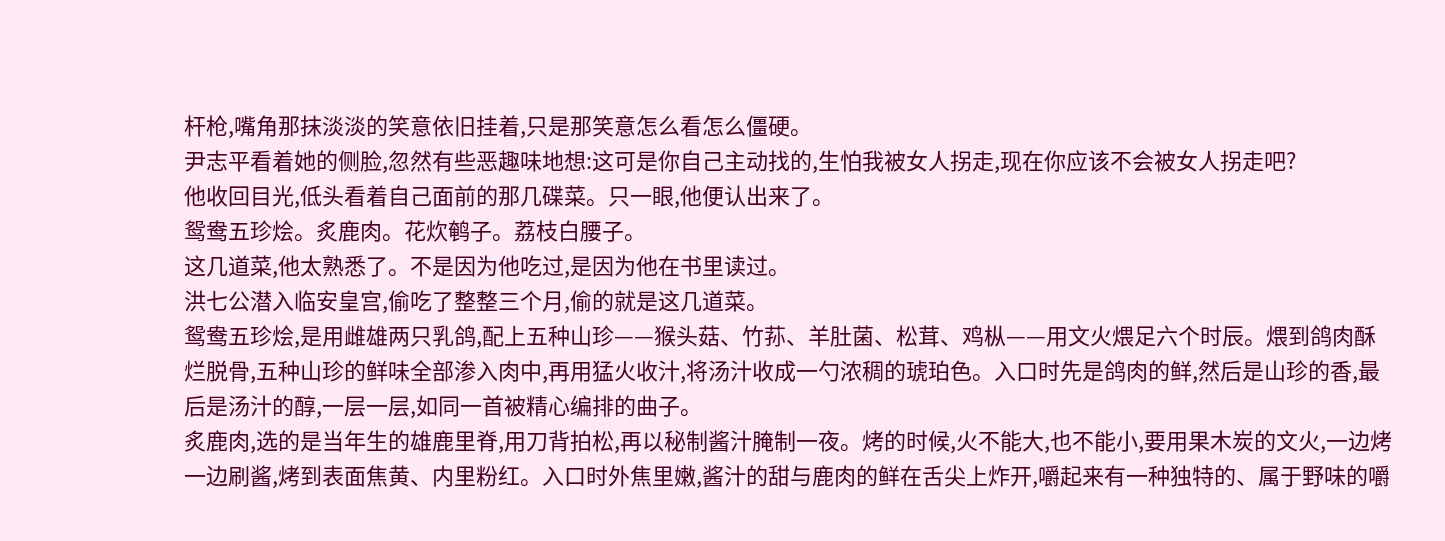杆枪,嘴角那抹淡淡的笑意依旧挂着,只是那笑意怎么看怎么僵硬。
尹志平看着她的侧脸,忽然有些恶趣味地想:这可是你自己主动找的,生怕我被女人拐走,现在你应该不会被女人拐走吧?
他收回目光,低头看着自己面前的那几碟菜。只一眼,他便认出来了。
鸳鸯五珍烩。炙鹿肉。花炊鹌子。荔枝白腰子。
这几道菜,他太熟悉了。不是因为他吃过,是因为他在书里读过。
洪七公潜入临安皇宫,偷吃了整整三个月,偷的就是这几道菜。
鸳鸯五珍烩,是用雌雄两只乳鸽,配上五种山珍——猴头菇、竹荪、羊肚菌、松茸、鸡枞——用文火煨足六个时辰。煨到鸽肉酥烂脱骨,五种山珍的鲜味全部渗入肉中,再用猛火收汁,将汤汁收成一勺浓稠的琥珀色。入口时先是鸽肉的鲜,然后是山珍的香,最后是汤汁的醇,一层一层,如同一首被精心编排的曲子。
炙鹿肉,选的是当年生的雄鹿里脊,用刀背拍松,再以秘制酱汁腌制一夜。烤的时候,火不能大,也不能小,要用果木炭的文火,一边烤一边刷酱,烤到表面焦黄、内里粉红。入口时外焦里嫩,酱汁的甜与鹿肉的鲜在舌尖上炸开,嚼起来有一种独特的、属于野味的嚼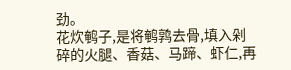劲。
花炊鹌子,是将鹌鹑去骨,填入剁碎的火腿、香菇、马蹄、虾仁,再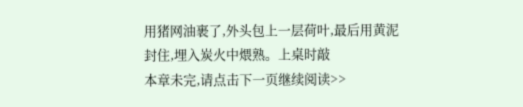用猪网油裹了,外头包上一层荷叶,最后用黄泥封住,埋入炭火中煨熟。上桌时敲
本章未完,请点击下一页继续阅读>>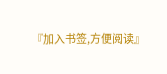『加入书签,方便阅读』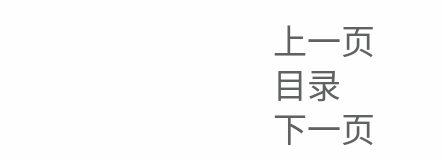上一页
目录
下一页